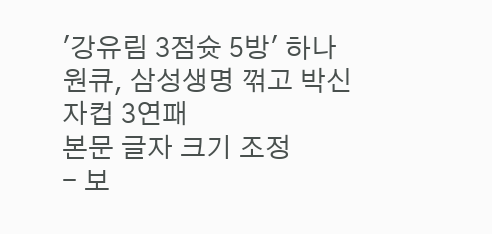'강유림 3점슛 5방' 하나원큐, 삼성생명 꺾고 박신자컵 3연패
본문 글자 크기 조정
- 보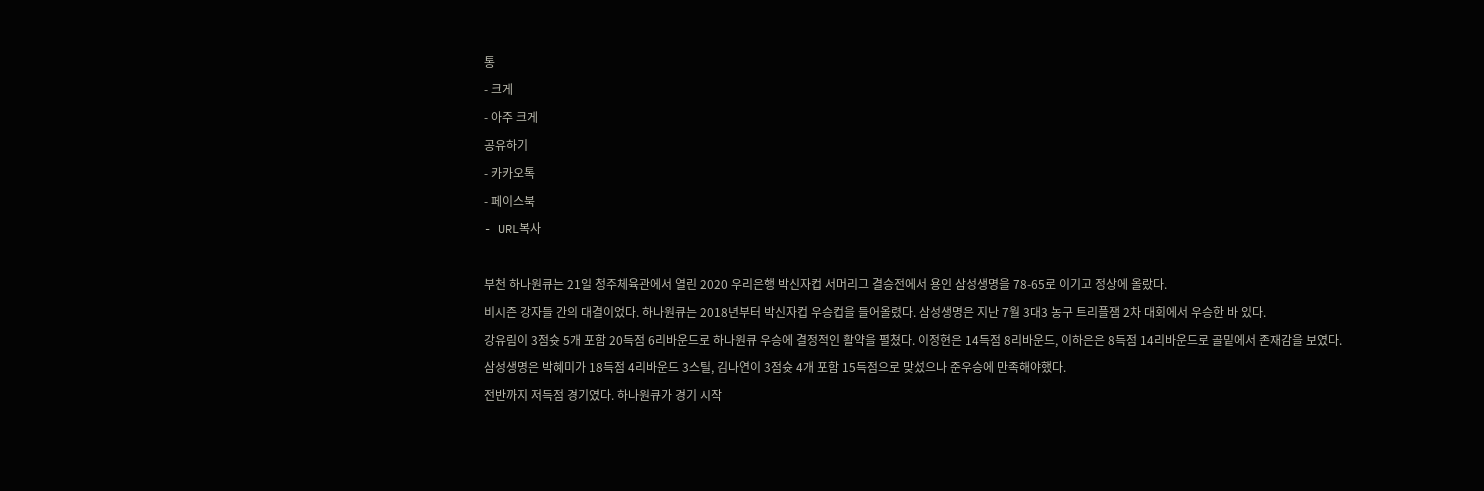통
- 크게
- 아주 크게
공유하기
- 카카오톡
- 페이스북
- URL복사

부천 하나원큐는 21일 청주체육관에서 열린 2020 우리은행 박신자컵 서머리그 결승전에서 용인 삼성생명을 78-65로 이기고 정상에 올랐다.
비시즌 강자들 간의 대결이었다. 하나원큐는 2018년부터 박신자컵 우승컵을 들어올렸다. 삼성생명은 지난 7월 3대3 농구 트리플잼 2차 대회에서 우승한 바 있다.
강유림이 3점슛 5개 포함 20득점 6리바운드로 하나원큐 우승에 결정적인 활약을 펼쳤다. 이정현은 14득점 8리바운드, 이하은은 8득점 14리바운드로 골밑에서 존재감을 보였다.
삼성생명은 박혜미가 18득점 4리바운드 3스틸, 김나연이 3점슛 4개 포함 15득점으로 맞섰으나 준우승에 만족해야했다.
전반까지 저득점 경기였다. 하나원큐가 경기 시작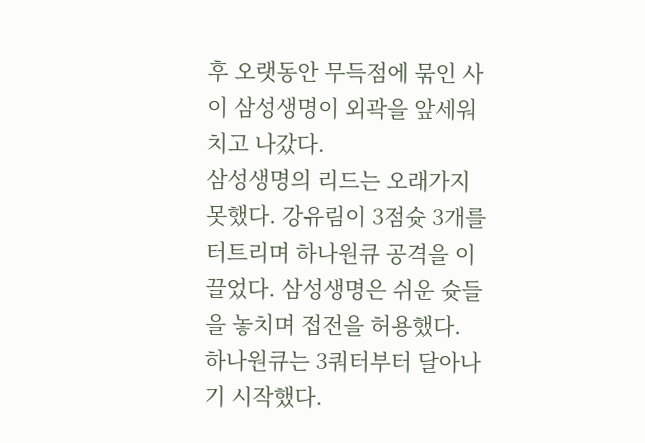후 오랫동안 무득점에 묶인 사이 삼성생명이 외곽을 앞세워 치고 나갔다.
삼성생명의 리드는 오래가지 못했다. 강유림이 3점슛 3개를 터트리며 하나원큐 공격을 이끌었다. 삼성생명은 쉬운 슛들을 놓치며 접전을 허용했다.
하나원큐는 3쿼터부터 달아나기 시작했다.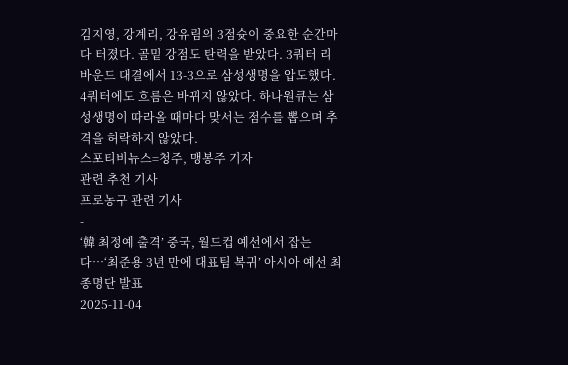김지영, 강계리, 강유림의 3점슛이 중요한 순간마다 터졌다. 골밑 강점도 탄력을 받았다. 3쿼터 리바운드 대결에서 13-3으로 삼성생명을 압도했다.
4쿼터에도 흐름은 바뀌지 않았다. 하나원큐는 삼성생명이 따라올 때마다 맞서는 점수를 뽑으며 추격을 허락하지 않았다.
스포티비뉴스=청주, 맹봉주 기자
관련 추천 기사
프로농구 관련 기사
-
‘韓 최정예 출격’ 중국, 월드컵 예선에서 잡는다…‘최준용 3년 만에 대표팀 복귀’ 아시아 예선 최종명단 발표
2025-11-04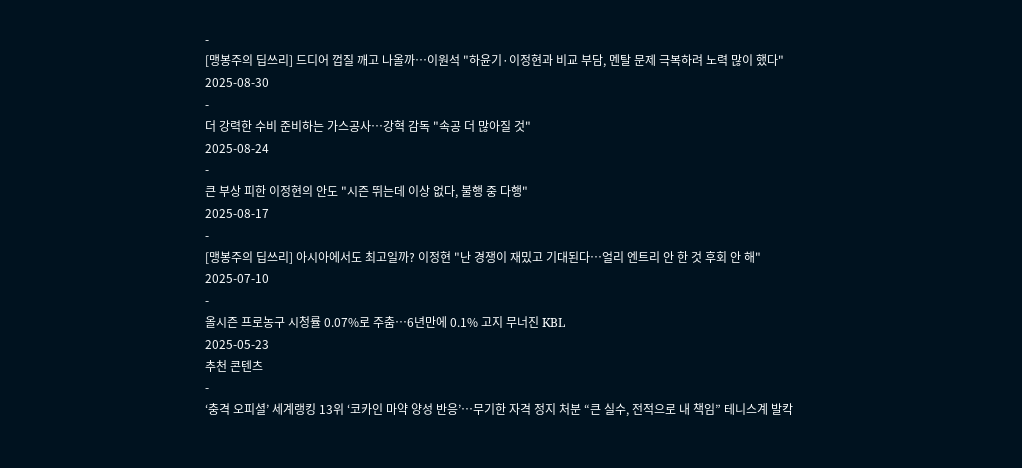-
[맹봉주의 딥쓰리] 드디어 껍질 깨고 나올까…이원석 "하윤기·이정현과 비교 부담, 멘탈 문제 극복하려 노력 많이 했다"
2025-08-30
-
더 강력한 수비 준비하는 가스공사…강혁 감독 "속공 더 많아질 것"
2025-08-24
-
큰 부상 피한 이정현의 안도 "시즌 뛰는데 이상 없다, 불행 중 다행"
2025-08-17
-
[맹봉주의 딥쓰리] 아시아에서도 최고일까? 이정현 "난 경쟁이 재밌고 기대된다…얼리 엔트리 안 한 것 후회 안 해"
2025-07-10
-
올시즌 프로농구 시청률 0.07%로 주춤…6년만에 0.1% 고지 무너진 KBL
2025-05-23
추천 콘텐츠
-
‘충격 오피셜’ 세계랭킹 13위 ‘코카인 마약 양성 반응’…무기한 자격 정지 처분 “큰 실수, 전적으로 내 책임” 테니스계 발칵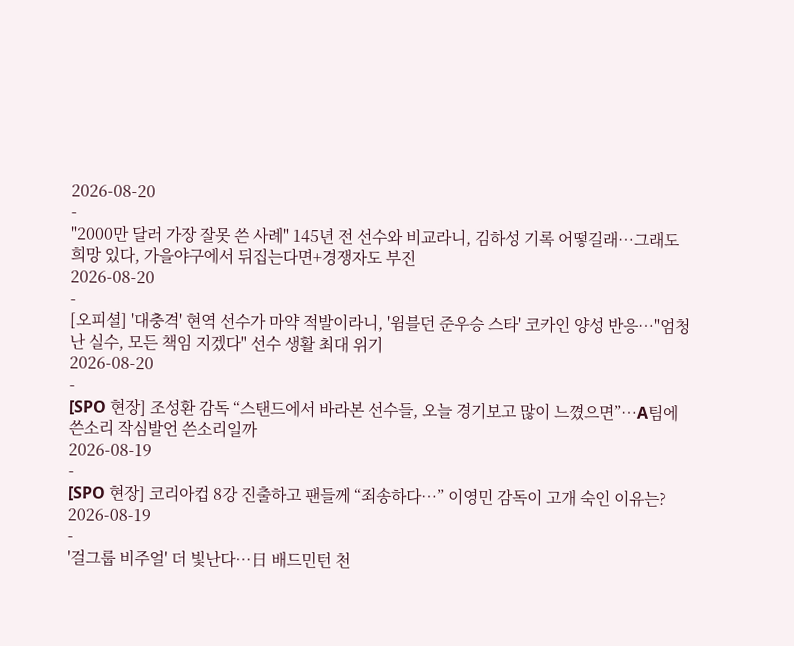2026-08-20
-
"2000만 달러 가장 잘못 쓴 사례" 145년 전 선수와 비교라니, 김하성 기록 어떻길래…그래도 희망 있다, 가을야구에서 뒤집는다면+경쟁자도 부진
2026-08-20
-
[오피셜] '대충격' 현역 선수가 마약 적발이라니, '윔블던 준우승 스타' 코카인 양성 반응…"엄청난 실수, 모든 책임 지겠다" 선수 생활 최대 위기
2026-08-20
-
[SPO 현장] 조성환 감독 “스탠드에서 바라본 선수들, 오늘 경기보고 많이 느꼈으면”…A팀에 쓴소리 작심발언 쓴소리일까
2026-08-19
-
[SPO 현장] 코리아컵 8강 진출하고 팬들께 “죄송하다…” 이영민 감독이 고개 숙인 이유는?
2026-08-19
-
'걸그룹 비주얼' 더 빛난다…日 배드민턴 천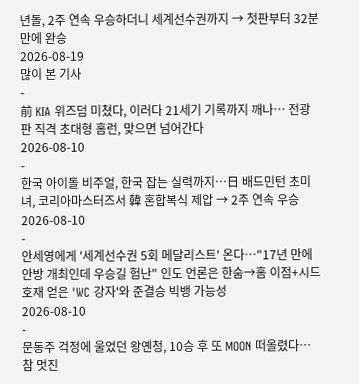년돌, 2주 연속 우승하더니 세계선수권까지 → 첫판부터 32분 만에 완승
2026-08-19
많이 본 기사
-
前 KIA 위즈덤 미쳤다, 이러다 21세기 기록까지 깨나… 전광판 직격 초대형 홈런, 맞으면 넘어간다
2026-08-10
-
한국 아이돌 비주얼, 한국 잡는 실력까지…日 배드민턴 초미녀, 코리아마스터즈서 韓 혼합복식 제압 → 2주 연속 우승
2026-08-10
-
안세영에게 '세계선수권 5회 메달리스트' 온다…"17년 만에 안방 개최인데 우승길 험난" 인도 언론은 한숨→홈 이점+시드 호재 얻은 'WC 강자'와 준결승 빅뱅 가능성
2026-08-10
-
문동주 걱정에 울었던 왕옌청, 10승 후 또 MOON 떠올렸다…참 멋진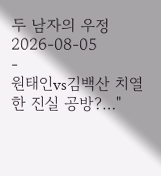두 남자의 우정
2026-08-05
-
원태인vs김백산 치열한 진실 공방?…"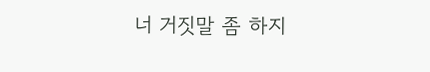너 거짓말 좀 하지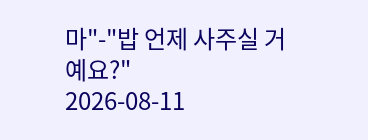마"-"밥 언제 사주실 거예요?"
2026-08-11